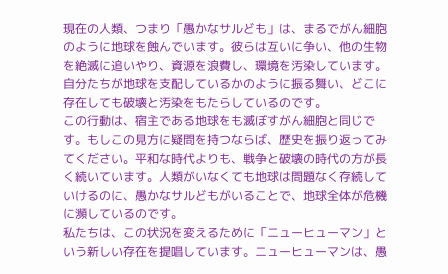現在の人類、つまり「愚かなサルども」は、まるでがん細胞のように地球を蝕んでいます。彼らは互いに争い、他の生物を絶滅に追いやり、資源を浪費し、環境を汚染しています。自分たちが地球を支配しているかのように振る舞い、どこに存在しても破壊と汚染をもたらしているのです。
この行動は、宿主である地球をも滅ぼすがん細胞と同じです。もしこの見方に疑問を持つならば、歴史を振り返ってみてください。平和な時代よりも、戦争と破壊の時代の方が長く続いています。人類がいなくても地球は問題なく存続していけるのに、愚かなサルどもがいることで、地球全体が危機に瀕しているのです。
私たちは、この状況を変えるために「ニューヒューマン」という新しい存在を提唱しています。ニューヒューマンは、愚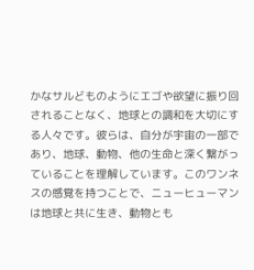かなサルどものようにエゴや欲望に振り回されることなく、地球との調和を大切にする人々です。彼らは、自分が宇宙の一部であり、地球、動物、他の生命と深く繋がっていることを理解しています。このワンネスの感覚を持つことで、ニューヒューマンは地球と共に生き、動物とも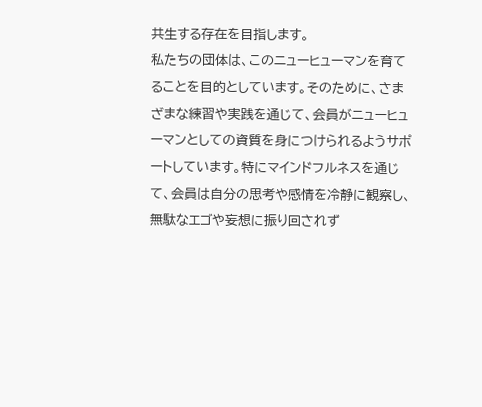共生する存在を目指します。
私たちの団体は、このニューヒューマンを育てることを目的としています。そのために、さまざまな練習や実践を通じて、会員がニューヒューマンとしての資質を身につけられるようサポートしています。特にマインドフルネスを通じて、会員は自分の思考や感情を冷静に観察し、無駄なエゴや妄想に振り回されず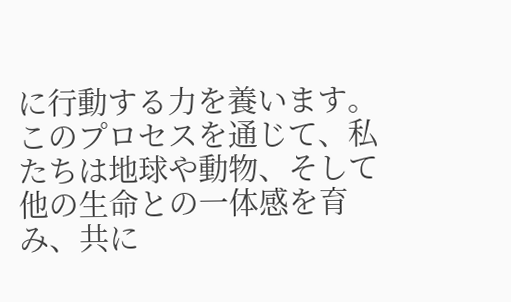に行動する力を養います。このプロセスを通じて、私たちは地球や動物、そして他の生命との一体感を育み、共に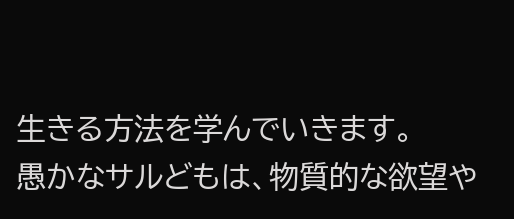生きる方法を学んでいきます。
愚かなサルどもは、物質的な欲望や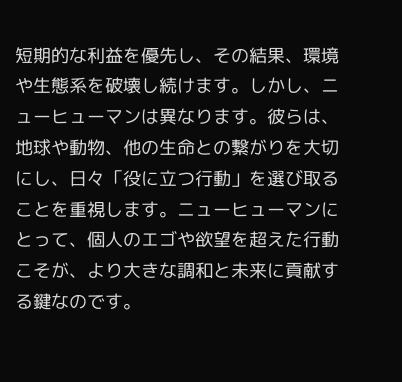短期的な利益を優先し、その結果、環境や生態系を破壊し続けます。しかし、ニューヒューマンは異なります。彼らは、地球や動物、他の生命との繋がりを大切にし、日々「役に立つ行動」を選び取ることを重視します。ニューヒューマンにとって、個人のエゴや欲望を超えた行動こそが、より大きな調和と未来に貢献する鍵なのです。